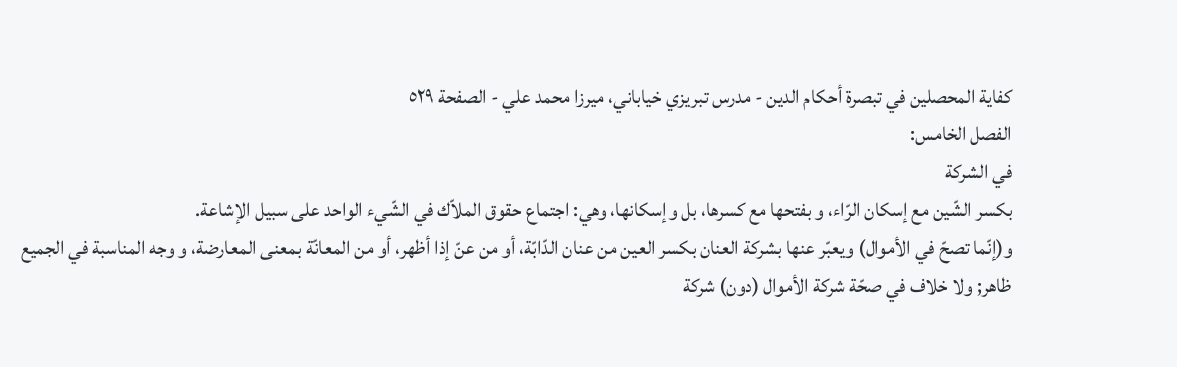كفاية المحصلين في تبصرة أحكام الدين - مدرس تبريزي خياباني، ميرزا محمد علي - الصفحة ٥٢٩
الفصل الخامس:
في الشركة
بكسر الشّين مع إسكان الرّاء، و بفتحها مع كسرها، بل وإسكانها، وهي: اجتماع حقوق الملاّك في الشّيء الواحد على سبيل الإشاعة.
و(إنّما تصحّ في الأموال) ويعبّر عنها بشركة العنان بكسر العين من عنان الدّابّة، أو من عنّ إذا أظهر، أو من المعانّة بمعنى المعارضة، و وجه المناسبة في الجميع ظاهر; ولا خلاف في صحّة شركة الأموال (دون) شركة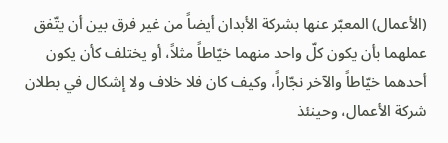(الأعمال) المعبّر عنها بشركة الأبدان أيضاً من غير فرق بين أن يتّفق عملهما بأن يكون كلّ واحد منهما خيّاطاً مثلاً، أو يختلف كأن يكون أحدهما خيّاطاً والآخر نجّاراً، وكيف كان فلا خلاف ولا إشكال في بطلان شركة الأعمال، وحينئذ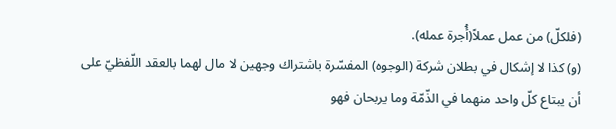(فلكلّ) من عمل عملاً(أُجرة عمله).
(و) كذا لا إشكال في بطلان شركة (الوجوه) المفسّرة باشتراك وجهين لا مال لهما بالعقد اللّفظيّ على أن يبتاع كلّ واحد منهما في الذّمّة وما يربحان فهو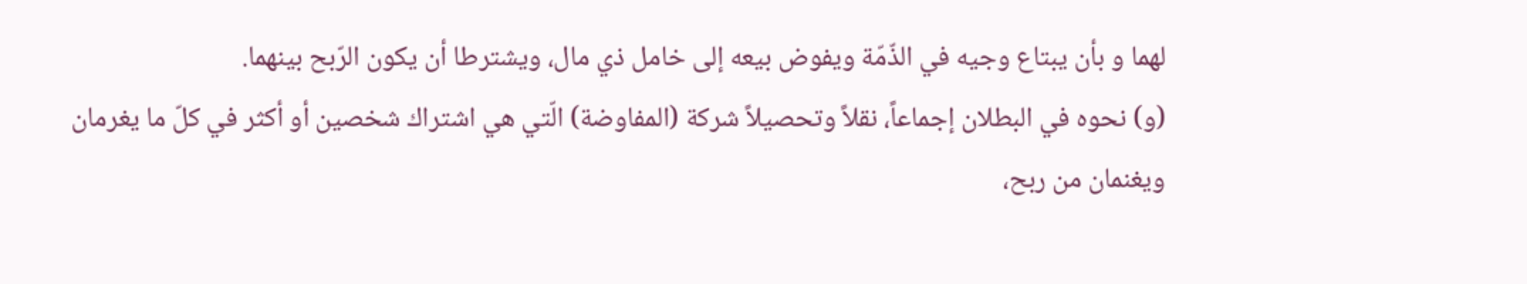لهما و بأن يبتاع وجيه في الذّمّة ويفوض بيعه إلى خامل ذي مال، ويشترطا أن يكون الرّبح بينهما.
(و) نحوه في البطلان إجماعاً، نقلاً وتحصيلاً شركة (المفاوضة) الّتي هي اشتراك شخصين أو أكثر في كلّ ما يغرمان ويغنمان من ربح،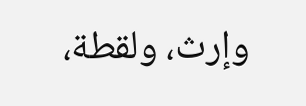وإرث، ولقطة،